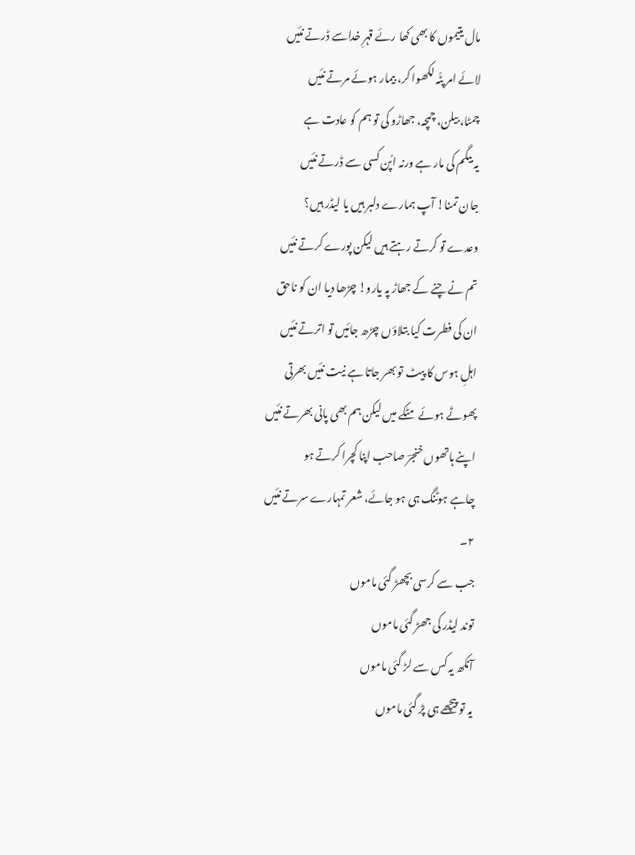مال یتیموں کا بھی کھا رئے قہرِ خداسے ڈرتے نئیں
لائے امر پٹّہ لکھوا کر، بیمار ہوئے مرتے نئیں
چمٹا، بیلن، چمچہ، جھاڑو کی تو ہم کو عادت ہے
یہ بیگم کی مار ہے ورنہ اپُن کسی سے ڈرتے نئیں
جان تمنا! آپ ہمارے دلبر ہیں یا لیڈر ہیں؟
وعدے تو کرتے رہتے ہیں لیکن پورے کرتے نئیں
تم نے چنے کے جھاڑ پہ یارو! چڑھا دیا ان کو ناحق
ان کی فطرت کیا بتلاؤں چڑھ جائیں تو اترتے نئیں
اہلِ ہوس کا پیٹ تو بھر جاتا ہے نیت نئیں بھرتی
پھوٹے ہوئے مٹکے میں لیکن ہم بھی پانی بھرتے نئیں
اپنے ہاتھوں خنجرؔ صاحب اپنا کچرا کرتے ہو
چاہے ہوٹنگ ہی ہو جائے، شعر تمہارے سرتے نئیں
۲۔
جب سے کرسی بچھڑ گئی ماموں
توند لیڈر کی جھڑ گئی ماموں
آنکھ یہ کس سے لڑ گئی ماموں
یہ تو پیچھے ہی پڑ گئی ماموں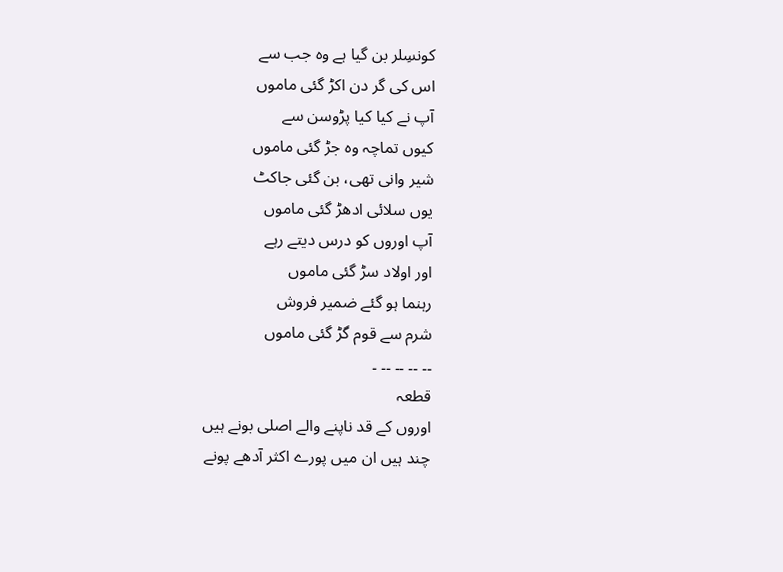کونسِلر بن گیا ہے وہ جب سے
اس کی گر دن اکڑ گئی ماموں
آپ نے کیا کیا پڑوسن سے
کیوں تماچہ وہ جڑ گئی ماموں
شیر وانی تھی، بن گئی جاکٹ
یوں سلائی ادھڑ گئی ماموں
آپ اوروں کو درس دیتے رہے
اور اولاد سڑ گئی ماموں
رہنما ہو گئے ضمیر فروش
شرم سے قوم گڑ گئی ماموں
۔۔ ۔۔ ۔۔ ۔۔ ۔
قطعہ
اوروں کے قد ناپنے والے اصلی بونے ہیں
چند ہیں ان میں پورے اکثر آدھے پونے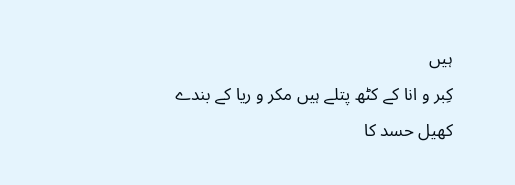ہیں
کِبر و انا کے کٹھ پتلے ہیں مکر و ریا کے بندے
کھیل حسد کا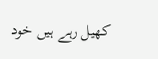کھیل رہے ہیں خود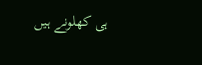ہی کھلونے ہیں